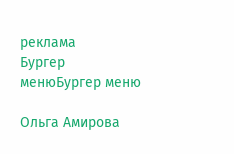реклама
Бургер менюБургер меню

Ольга Амирова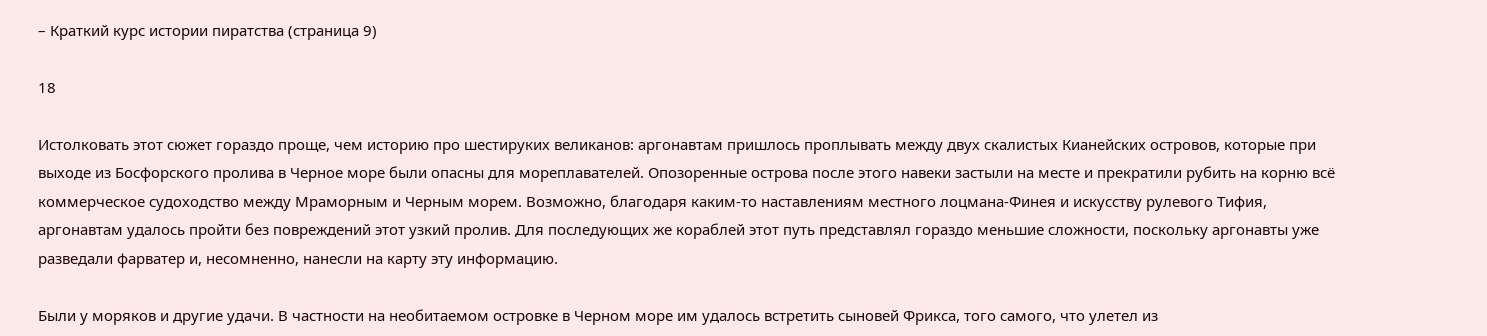– Краткий курс истории пиратства (страница 9)

18

Истолковать этот сюжет гораздо проще, чем историю про шестируких великанов: аргонавтам пришлось проплывать между двух скалистых Кианейских островов, которые при выходе из Босфорского пролива в Черное море были опасны для мореплавателей. Опозоренные острова после этого навеки застыли на месте и прекратили рубить на корню всё коммерческое судоходство между Мраморным и Черным морем. Возможно, благодаря каким-то наставлениям местного лоцмана-Финея и искусству рулевого Тифия, аргонавтам удалось пройти без повреждений этот узкий пролив. Для последующих же кораблей этот путь представлял гораздо меньшие сложности, поскольку аргонавты уже разведали фарватер и, несомненно, нанесли на карту эту информацию.

Были у моряков и другие удачи. В частности на необитаемом островке в Черном море им удалось встретить сыновей Фрикса, того самого, что улетел из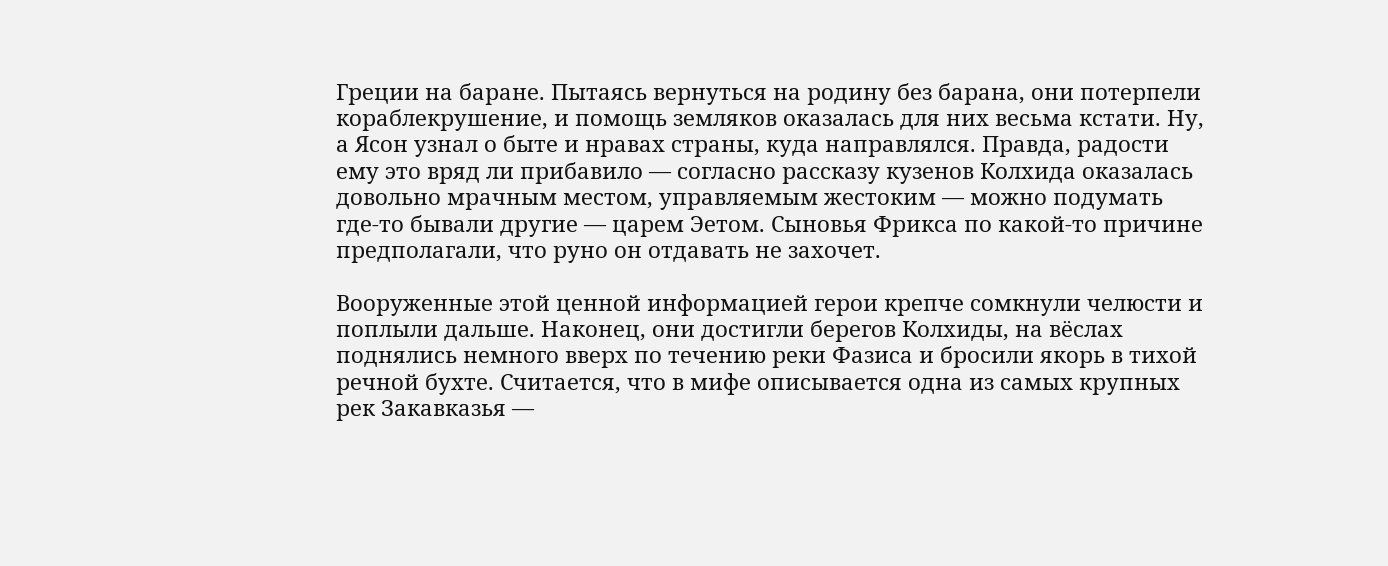Греции на баране. Пытаясь вернуться на родину без барана, они потерпели кораблекрушение, и помощь земляков оказалась для них весьма кстати. Ну, а Ясон узнал о быте и нравах страны, куда направлялся. Правда, радости ему это вряд ли прибавило — согласно рассказу кузенов Колхида оказалась довольно мрачным местом, управляемым жестоким — можно подумать где-то бывали другие — царем Эетом. Сыновья Фрикса по какой-то причине предполагали, что руно он отдавать не захочет.

Вооруженные этой ценной информацией герои крепче сомкнули челюсти и поплыли дальше. Наконец, они достигли берегов Колхиды, на вёслах поднялись немного вверх по течению реки Фазиса и бросили якорь в тихой речной бухте. Считается, что в мифе описывается одна из самых крупных рек Закавказья —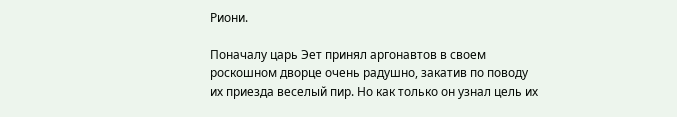Риони.

Поначалу царь Эет принял аргонавтов в своем роскошном дворце очень радушно, закатив по поводу их приезда веселый пир. Но как только он узнал цель их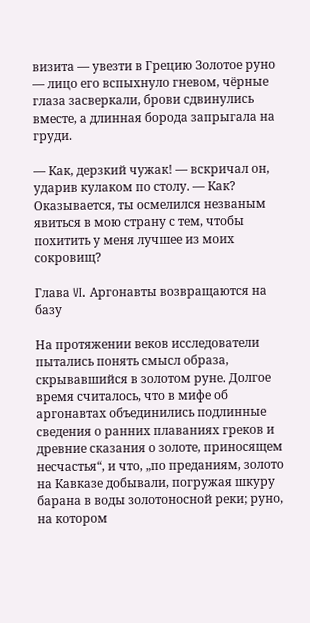визита — увезти в Грецию Золотое руно — лицо его вспыхнуло гневом, чёрные глаза засверкали, брови сдвинулись вместе, а длинная борода запрыгала на груди.

— Как, дерзкий чужак! — вскричал он, ударив кулаком по столу. — Как? Оказывается, ты осмелился незваным явиться в мою страну с тем, чтобы похитить у меня лучшее из моих сокровищ?

Глава VI. Аргонавты возвращаются на базу

На протяжении веков исследователи пытались понять смысл образа, скрывавшийся в золотом руне. Долгое время считалось, что в мифе об аргонавтах объединились подлинные сведения о ранних плаваниях греков и древние сказания о золоте, приносящем несчастья“, и что, „по преданиям, золото на Кавказе добывали, погружая шкуру барана в воды золотоносной реки; руно, на котором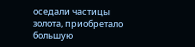оседали частицы золота, приобретало большую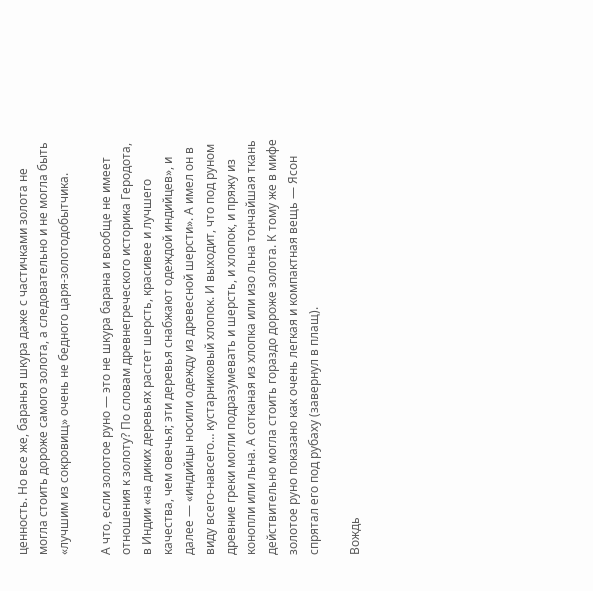ценность. Но все же, баранья шкура даже с частичками золота не могла стоить дороже самого золота, а следовательно и не могла быть «лучшим из сокровищ» очень не бедного царя-золотодобытчика.

А что, если золотое руно — это не шкура барана и вообще не имеет отношения к золоту? По словам древнегреческого историка Геродота, в Индии «на диких деревьях растет шерсть, красивее и лучшего качества, чем овечья; эти деревья снабжают одеждой индийцев», и далее — «индийцы носили одежду из древесной шерсти». А имел он в виду всего-навсего… кустарниковый хлопок. И выходит, что под руном древние греки могли подразумевать и шерсть, и хлопок, и пряжу из конопли или льна. А сотканая из хлопка или изо льна тончайшая ткань действительно могла стоить гораздо дороже золота. К тому же в мифе золотое руно показано как очень легкая и компактная вещь — Ясон спрятал его под рубаху (завернул в плащ).

Вождь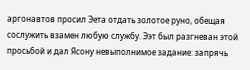аргонавтов просил Эета отдать золотое руно, обещая сослужить взамен любую службу. Ээт был разгневан этой просьбой и дал Ясону невыполнимое задание: запрячь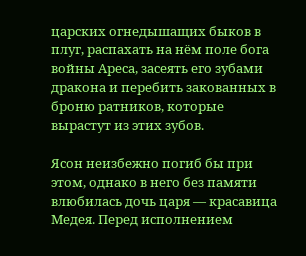царских огнедышащих быков в плуг, распахать на нём поле бога войны Ареса, засеять его зубами дракона и перебить закованных в броню ратников, которые вырастут из этих зубов.

Ясон неизбежно погиб бы при этом, однако в него без памяти влюбилась дочь царя — красавица Медея. Перед исполнением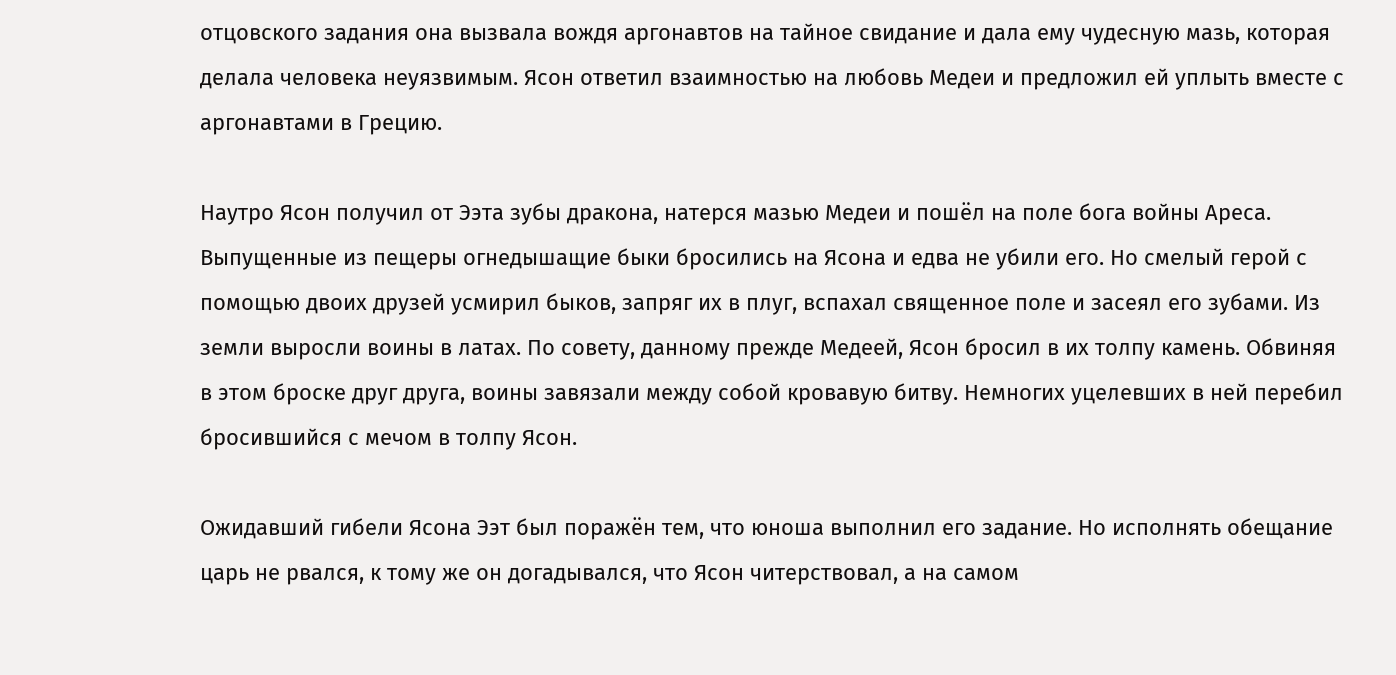отцовского задания она вызвала вождя аргонавтов на тайное свидание и дала ему чудесную мазь, которая делала человека неуязвимым. Ясон ответил взаимностью на любовь Медеи и предложил ей уплыть вместе с аргонавтами в Грецию.

Наутро Ясон получил от Ээта зубы дракона, натерся мазью Медеи и пошёл на поле бога войны Ареса. Выпущенные из пещеры огнедышащие быки бросились на Ясона и едва не убили его. Но смелый герой с помощью двоих друзей усмирил быков, запряг их в плуг, вспахал священное поле и засеял его зубами. Из земли выросли воины в латах. По совету, данному прежде Медеей, Ясон бросил в их толпу камень. Обвиняя в этом броске друг друга, воины завязали между собой кровавую битву. Немногих уцелевших в ней перебил бросившийся с мечом в толпу Ясон.

Ожидавший гибели Ясона Ээт был поражён тем, что юноша выполнил его задание. Но исполнять обещание царь не рвался, к тому же он догадывался, что Ясон читерствовал, а на самом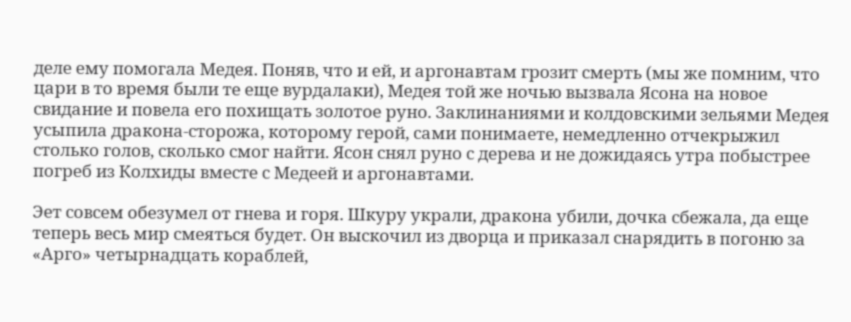деле ему помогала Медея. Поняв, что и ей, и аргонавтам грозит смерть (мы же помним, что цари в то время были те еще вурдалаки), Медея той же ночью вызвала Ясона на новое свидание и повела его похищать золотое руно. Заклинаниями и колдовскими зельями Медея усыпила дракона-сторожа, которому герой, сами понимаете, немедленно отчекрыжил столько голов, сколько смог найти. Ясон снял руно с дерева и не дожидаясь утра побыстрее погреб из Колхиды вместе с Медеей и аргонавтами.

Эет совсем обезумел от гнева и горя. Шкуру украли, дракона убили, дочка сбежала, да еще теперь весь мир смеяться будет. Он выскочил из дворца и приказал снарядить в погоню за «Арго» четырнадцать кораблей,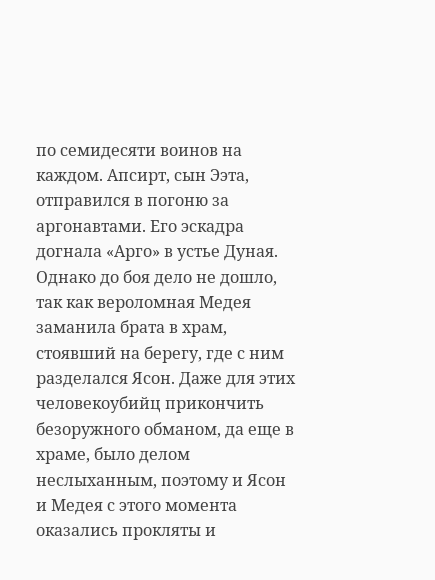по семидесяти воинов на каждом. Апсирт, сын Ээта, отправился в погоню за аргонавтами. Его эскадра догнала «Арго» в устье Дуная. Однако до боя дело не дошло, так как вероломная Медея заманила брата в храм, стоявший на берегу, где с ним разделался Ясон. Даже для этих человекоубийц прикончить безоружного обманом, да еще в храме, было делом неслыханным, поэтому и Ясон и Медея с этого момента оказались прокляты и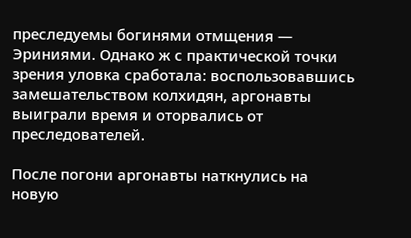преследуемы богинями отмщения — Эриниями. Однако ж с практической точки зрения уловка сработала: воспользовавшись замешательством колхидян, аргонавты выиграли время и оторвались от преследователей.

После погони аргонавты наткнулись на новую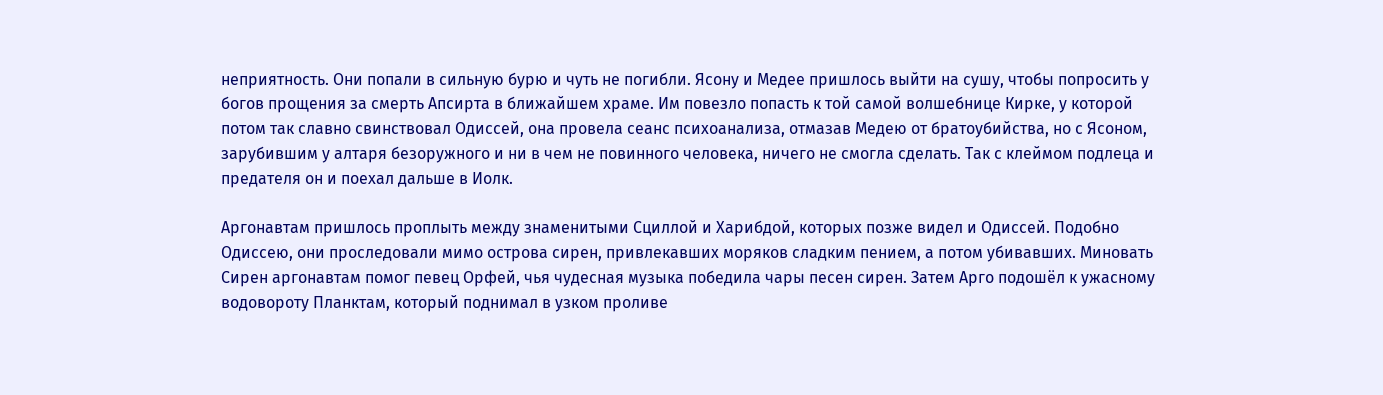неприятность. Они попали в сильную бурю и чуть не погибли. Ясону и Медее пришлось выйти на сушу, чтобы попросить у богов прощения за смерть Апсирта в ближайшем храме. Им повезло попасть к той самой волшебнице Кирке, у которой потом так славно свинствовал Одиссей, она провела сеанс психоанализа, отмазав Медею от братоубийства, но с Ясоном, зарубившим у алтаря безоружного и ни в чем не повинного человека, ничего не смогла сделать. Так с клеймом подлеца и предателя он и поехал дальше в Иолк.

Аргонавтам пришлось проплыть между знаменитыми Сциллой и Харибдой, которых позже видел и Одиссей. Подобно Одиссею, они проследовали мимо острова сирен, привлекавших моряков сладким пением, а потом убивавших. Миновать Сирен аргонавтам помог певец Орфей, чья чудесная музыка победила чары песен сирен. Затем Арго подошёл к ужасному водовороту Планктам, который поднимал в узком проливе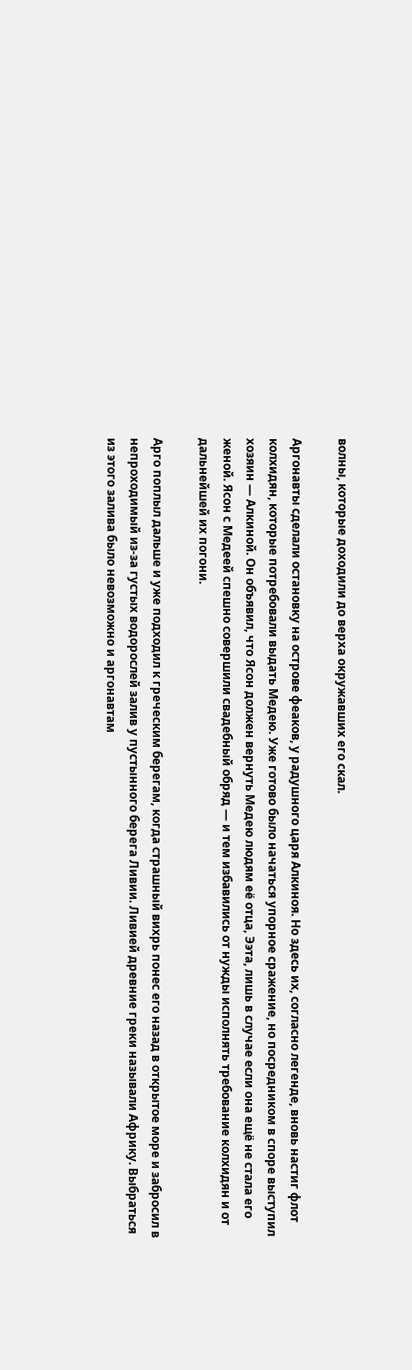волны, которые доходили до верха окружавших его скал.

Аргонавты сделали остановку на острове феаков, у радушного царя Алкиноя. Но здесь их, согласно легенде, вновь настиг флот колхидян, которые потребовали выдать Медею. Уже готово было начаться упорное сражение, но посредником в споре выступил хозяин — Алкиной. Он объявил, что Ясон должен вернуть Медею людям её отца, Ээта, лишь в случае если она ещё не стала его женой. Ясон с Медеей спешно совершили свадебный обряд — и тем избавились от нужды исполнять требование колхидян и от дальнейшей их погони.

Арго поплыл дальше и уже подходил к греческим берегам, когда страшный вихрь понес его назад в открытое море и забросил в непроходимый из-за густых водорослей залив у пустынного берега Ливии. Ливией древние греки называли Африку. Выбраться из этого залива было невозможно и аргонавтам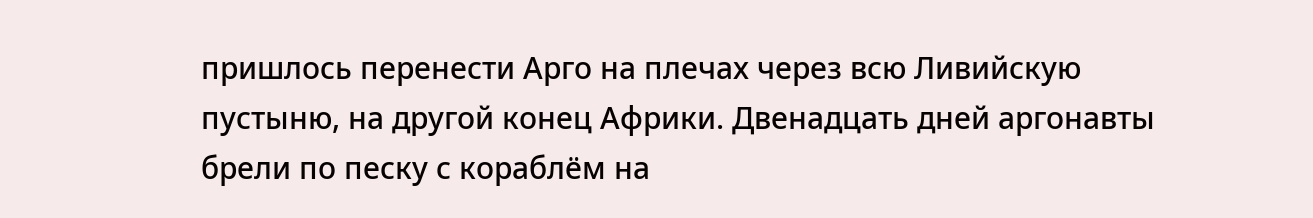пришлось перенести Арго на плечах через всю Ливийскую пустыню, на другой конец Африки. Двенадцать дней аргонавты брели по песку с кораблём на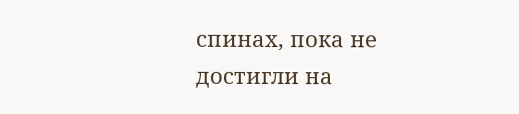спинах, пока не достигли на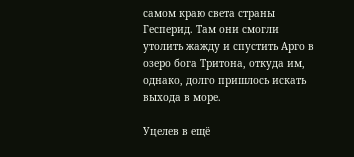самом краю света страны Гесперид. Там они смогли утолить жажду и спустить Арго в озеро бога Тритона, откуда им, однако, долго пришлось искать выхода в море.

Уцелев в ещё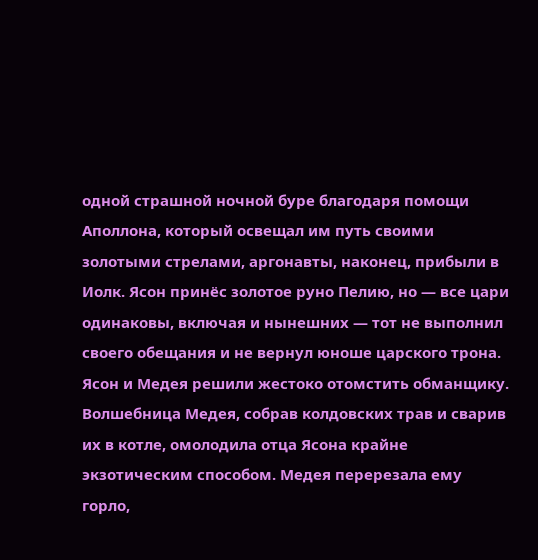одной страшной ночной буре благодаря помощи Аполлона, который освещал им путь своими золотыми стрелами, аргонавты, наконец, прибыли в Иолк. Ясон принёс золотое руно Пелию, но — все цари одинаковы, включая и нынешних — тот не выполнил своего обещания и не вернул юноше царского трона. Ясон и Медея решили жестоко отомстить обманщику. Волшебница Медея, собрав колдовских трав и сварив их в котле, омолодила отца Ясона крайне экзотическим способом. Медея перерезала ему горло,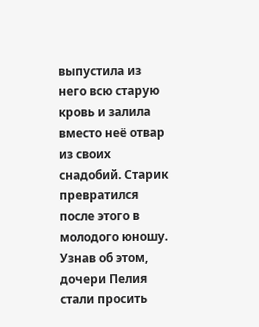выпустила из него всю старую кровь и залила вместо неё отвар из своих снадобий. Старик превратился после этого в молодого юношу. Узнав об этом, дочери Пелия стали просить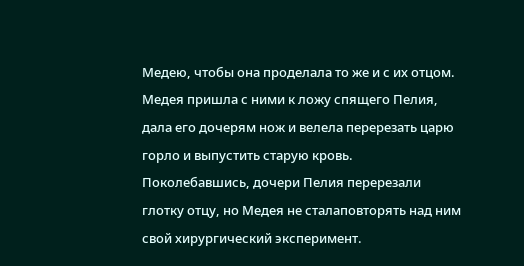Медею, чтобы она проделала то же и с их отцом. Медея пришла с ними к ложу спящего Пелия, дала его дочерям нож и велела перерезать царю горло и выпустить старую кровь. Поколебавшись, дочери Пелия перерезали глотку отцу, но Медея не сталаповторять над ним свой хирургический эксперимент.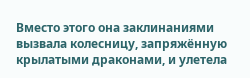Вместо этого она заклинаниями вызвала колесницу, запряжённую крылатыми драконами, и улетела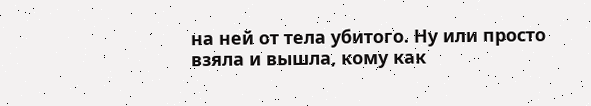на ней от тела убитого. Ну или просто взяла и вышла, кому как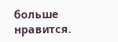больше нравится.